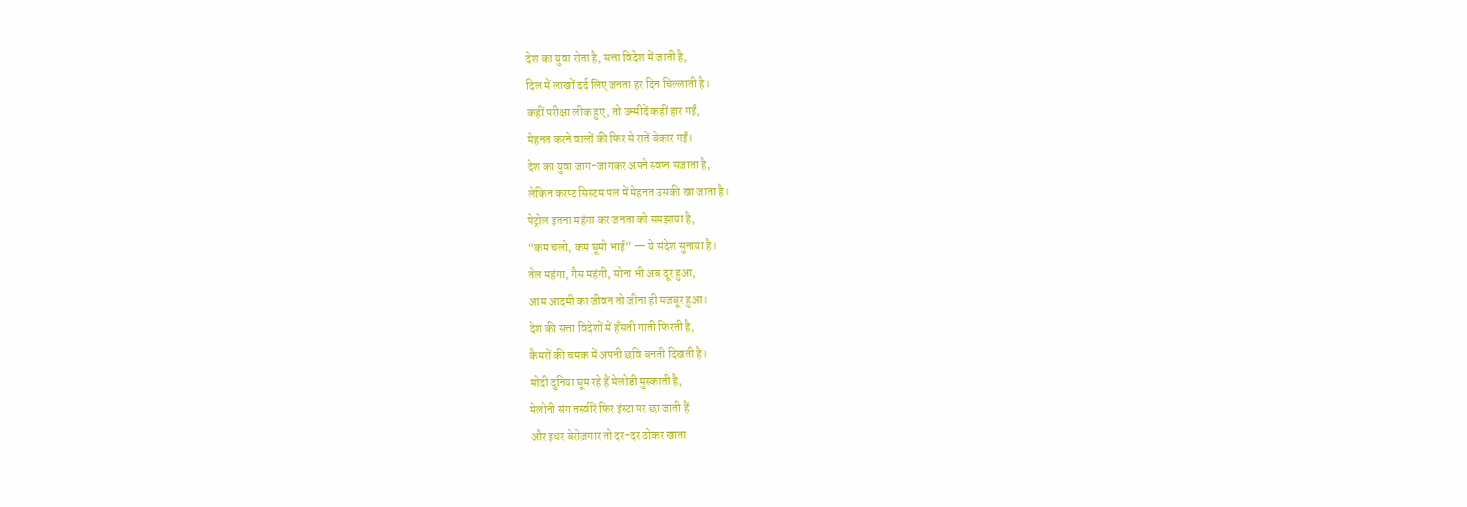देश का युवा रोता है, सत्ता विदेश में जाती है,
दिल में लाखों दर्द लिए जनता हर दिन चिल्लाती है।
कहीं परीक्षा लीक हुए, तो उम्मीदें कहीं हार गईं,
मेहनत करने वालों की फिर से रातें बेकार गईं।
देश का युवा जाग-जागकर अपने स्वप्न सजाता है,
लेकिन करप्ट सिस्टम पल में मेहनत उसकी खा जाता है।
पेट्रोल इतना महंगा कर जनता को समझाया है,
“कम चलो, कम घूमो भाई” — ये संदेश सुनाया है।
तेल महंगा, गैस महंगी, सोना भी अब दूर हुआ,
आम आदमी का जीवन तो जीना ही मजबूर हुआ।
देश की सत्ता विदेशों में हँसती गाती फिरती है,
कैमरों की चमक में अपनी छवि बनती दिखती है।
मोदी दुनिया घूम रहे हैं मेलोडी मुस्काती है,
मेलोनी संग तस्वीरें फिर इंस्टा पर छा जाती हैं
और इधर बेरोज़गार तो दर-दर ठोकर खाता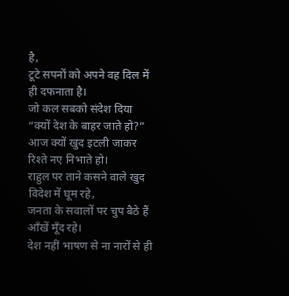है,
टूटे सपनों को अपने वह दिल में ही दफनाता है।
जो कल सबको संदेश दिया “क्यों देश के बाहर जाते हो?”
आज क्यों खुद इटली जाकर रिश्ते नए निभाते हो।
राहुल पर ताने कसने वाले खुद विदेश में घूम रहे,
जनता के सवालों पर चुप बैठे हैं आँखें मूँद रहे।
देश नहीं भाषण से ना नारों से ही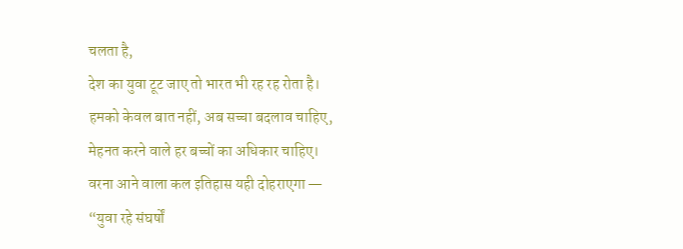चलता है,
देश का युवा टूट जाए तो भारत भी रह रह रोता है।
हमको केवल बात नहीं, अब सच्चा बदलाव चाहिए,
मेहनत करने वाले हर बच्चों का अधिकार चाहिए।
वरना आने वाला कल इतिहास यही दोहराएगा —
“युवा रहे संघर्षों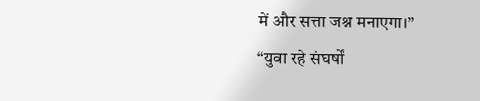में और सत्ता जश्न मनाएगा।”
“युवा रहे संघर्षों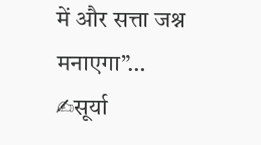में और सत्ता जश्न मनाएगा”…
✍सूर्या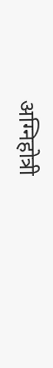अग्निहोत्री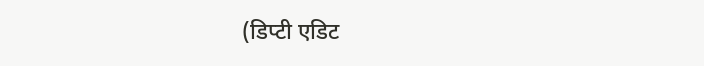(डिप्टी एडिट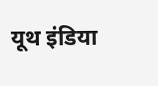यूथ इंडिया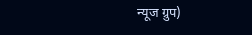न्यूज ग्रुप)